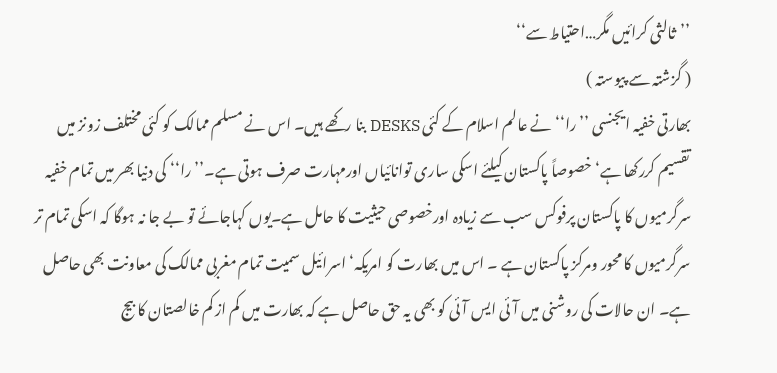’’ثالثی کرائیں مگر…احتیاط سے‘‘
( گزشتہ سے پیوستہ )
بھارتی خفیہ ایجنسی ’’را‘‘ نے عالم اسلام کے کئی DESKS بنا رکھے ہیں۔ اس نے مسلم ممالک کو کئی مختلف زونز میں تقسیم کررکھا ہے‘ خصوصاً پاکستان کیلئے اسکی ساری توانائیاں اورمہارت صرف ہوتی ہے۔’’را‘‘ کی دنیا بھر میں تمام خفیہ سرگرمیوں کا پاکستان پرفوکس سب سے زیادہ اورخصوصی حیثیت کا حامل ہے۔یوں کہاجائے تو بے جا نہ ہوگا کہ اسکی تمام تر سرگرمیوں کا محور ومرکز پاکستان ہے ۔ اس میں بھارت کو امریکہ‘ اسرائیل سمیت تمام مغربی ممالک کی معاونت بھی حاصل ہے۔ ان حالات کی روشنی میں آئی ایس آئی کو بھی یہ حق حاصل ہے کہ بھارت میں کم از کم خالصتان کا بیج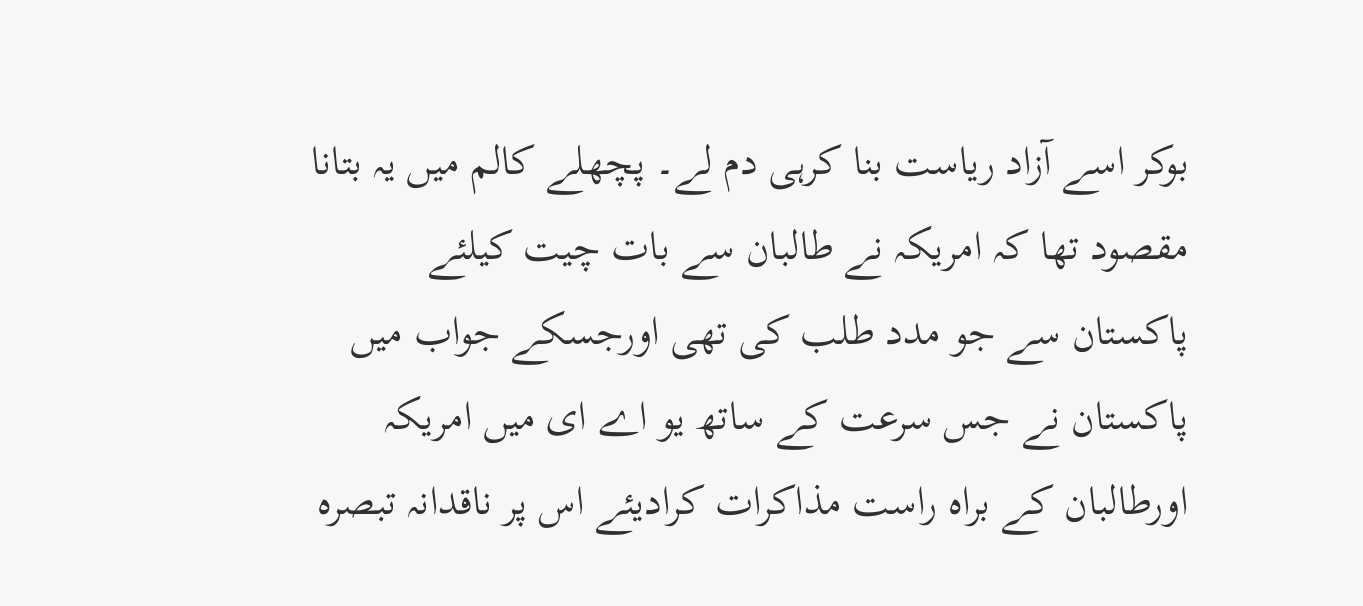بوکر اسے آزاد ریاست بنا کرہی دم لے۔ پچھلے کالم میں یہ بتانا مقصود تھا کہ امریکہ نے طالبان سے بات چیت کیلئے پاکستان سے جو مدد طلب کی تھی اورجسکے جواب میں پاکستان نے جس سرعت کے ساتھ یو اے ای میں امریکہ اورطالبان کے براہ راست مذاکرات کرادیئے اس پر ناقدانہ تبصرہ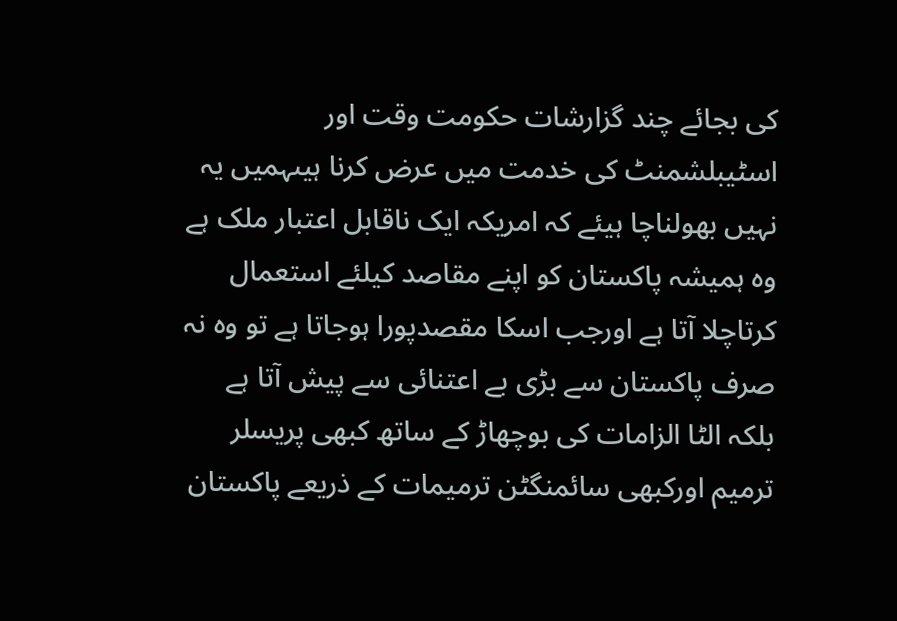کی بجائے چند گزارشات حکومت وقت اور اسٹیبلشمنٹ کی خدمت میں عرض کرنا ہیںہمیں یہ نہیں بھولناچا ہیئے کہ امریکہ ایک ناقابل اعتبار ملک ہے وہ ہمیشہ پاکستان کو اپنے مقاصد کیلئے استعمال کرتاچلا آتا ہے اورجب اسکا مقصدپورا ہوجاتا ہے تو وہ نہ صرف پاکستان سے بڑی بے اعتنائی سے پیش آتا ہے بلکہ الٹا الزامات کی بوچھاڑ کے ساتھ کبھی پریسلر ترمیم اورکبھی سائمنگٹن ترمیمات کے ذریعے پاکستان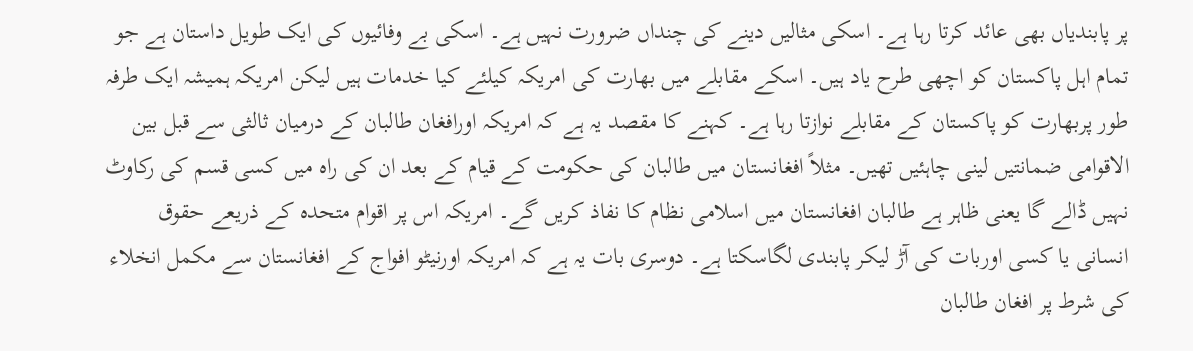پر پابندیاں بھی عائد کرتا رہا ہے۔ اسکی مثالیں دینے کی چنداں ضرورت نہیں ہے۔ اسکی بے وفائیوں کی ایک طویل داستان ہے جو تمام اہل پاکستان کو اچھی طرح یاد ہیں۔ اسکے مقابلے میں بھارت کی امریکہ کیلئے کیا خدمات ہیں لیکن امریکہ ہمیشہ ایک طرفہ طور پربھارت کو پاکستان کے مقابلے نوازتا رہا ہے۔ کہنے کا مقصد یہ ہے کہ امریکہ اورافغان طالبان کے درمیان ثالثی سے قبل بین الاقوامی ضمانتیں لینی چاہئیں تھیں۔ مثلاً افغانستان میں طالبان کی حکومت کے قیام کے بعد ان کی راہ میں کسی قسم کی رکاوٹ نہیں ڈالے گا یعنی ظاہر ہے طالبان افغانستان میں اسلامی نظام کا نفاذ کریں گے۔ امریکہ اس پر اقوام متحدہ کے ذریعے حقوق انسانی یا کسی اوربات کی آڑ لیکر پابندی لگاسکتا ہے۔ دوسری بات یہ ہے کہ امریکہ اورنیٹو افواج کے افغانستان سے مکمل انخلاء کی شرط پر افغان طالبان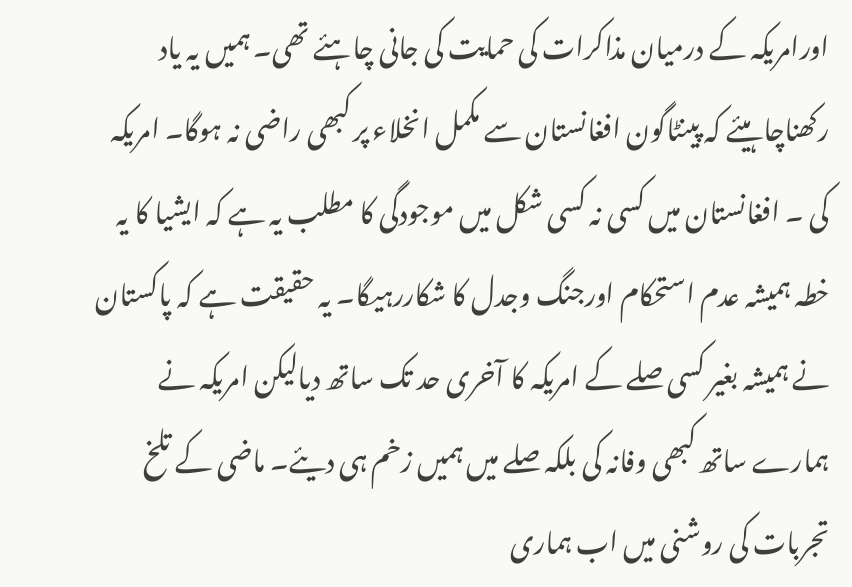اورامریکہ کے درمیان مذاکرات کی حمایت کی جانی چاہئے تھی۔ ہمیں یہ یاد رکھناچا ہیئے کہ پینٹاگون افغانستان سے مکمل انخلاء پر کبھی راضی نہ ہوگا۔ امریکہ کی ۔ افغانستان میں کسی نہ کسی شکل میں موجودگی کا مطلب یہ ہے کہ ایشیا کا یہ خطہ ہمیشہ عدم استحکام اورجنگ وجدل کا شکاررہیگا۔ یہ حقیقت ہے کہ پاکستان نے ہمیشہ بغیر کسی صلے کے امریکہ کا آخری حد تک ساتھ دیالیکن امریکہ نے ہمارے ساتھ کبھی وفانہ کی بلکہ صلے میں ہمیں زخم ہی دیئے۔ ماضی کے تلخ تجربات کی روشنی میں اب ہماری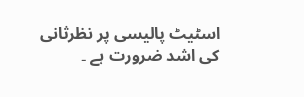اسٹیٹ پالیسی پر نظرثانی کی اشد ضرورت ہے ۔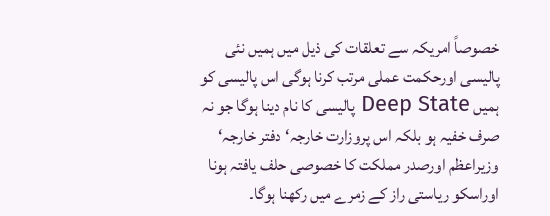خصوصاً امریکہ سے تعلقات کی ذیل میں ہمیں نئی پالیسی اورحکمت عملی مرتب کرنا ہوگی اس پالیسی کو ہمیں Deep State پالیسی کا نام دینا ہوگا جو نہ صرف خفیہ ہو بلکہ اس پروزارت خارجہ‘دفتر خارجہ‘ وزیراعظم اورصدر مملکت کا خصوصی حلف یافتہ ہونا اوراسکو ریاستی راز کے زمرے میں رکھنا ہوگا۔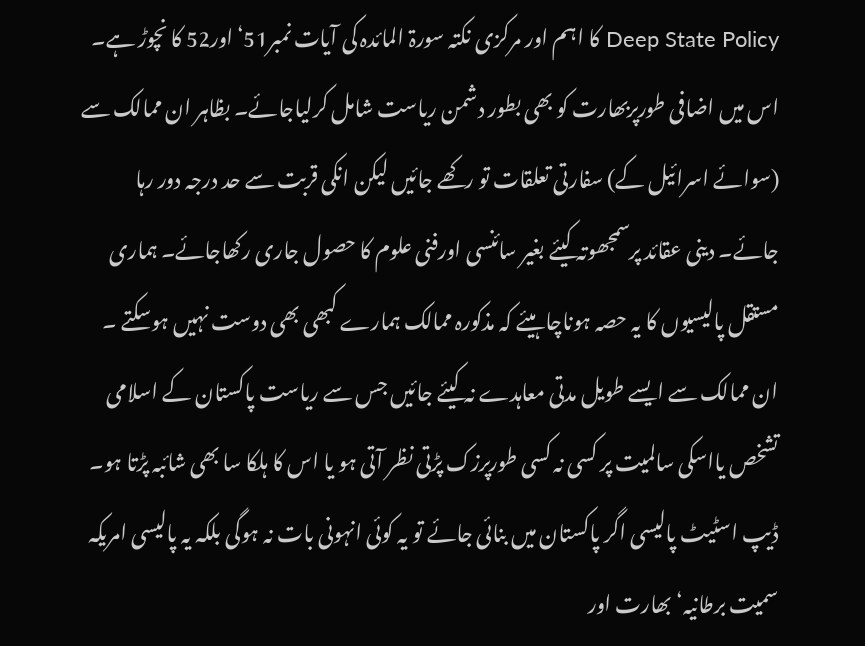Deep State Policy کا اہم اور مرکزی نکتہ سورۃ المائدہ کی آیات نمبر51‘اور52 کا نچوڑ ہے۔ اس میں اضافی طورپربھارت کو بھی بطور دشمن ریاست شامل کرلیاجائے۔ بظاہر ان ممالک سے (سوائے اسرائیل کے) سفارتی تعلقات تو رکھے جائیں لیکن انکی قربت سے حد درجہ دور رہا جائے۔ دینی عقائد پرسمجھوتہ کیئے بغیر سائنسی اورفنی علوم کا حصول جاری رکھاجائے۔ ہماری مستقل پالیسیوں کا یہ حصہ ہوناچا ہیئے کہ مذکورہ ممالک ہمارے کبھی بھی دوست نہیں ہوسکتے ۔ ان ممالک سے ایسے طویل مدتی معاہدے نہ کیئے جائیں جس سے ریاست پاکستان کے اسلامی تشخص یااسکی سالمیت پر کسی نہ کسی طورپرزک پڑتی نظر آتی ہو یا اس کا ہلکا سا بھی شائبہ پڑتا ہو۔ ڈیپ اسٹیٹ پالیسی اگر پاکستان میں بنائی جائے تو یہ کوئی انہونی بات نہ ہوگی بلکہ یہ پالیسی امریکہ سمیت برطانیہ‘بھارت اور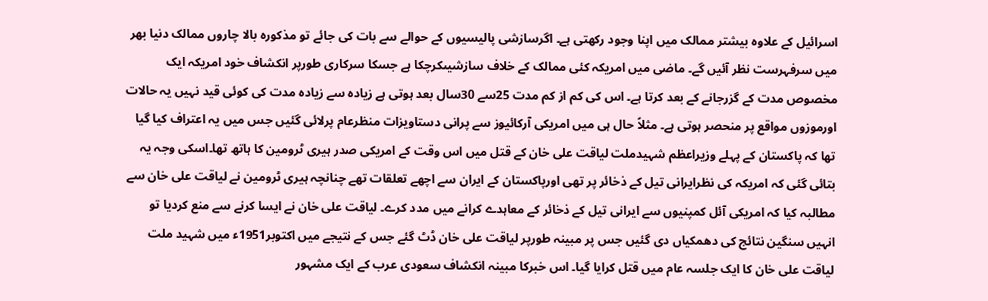اسرائیل کے علاوہ بیشتر ممالک میں اپنا وجود رکھتی ہے۔ اگرسازشی پالیسیوں کے حوالے سے بات کی جائے تو مذکورہ بالا چاروں ممالک دنیا بھر میں سرفہرست نظر آئیں گے۔ ماضی میں امریکہ کئی ممالک کے خلاف سازشیںکرچکا ہے جسکا سرکاری طورپر انکشاف خود امریکہ ایک مخصوص مدت کے گزرجانے کے بعد کرتا ہے۔ اس کی کم از کم مدت 25سے 30سال بعد ہوتی ہے زیادہ سے زیادہ مدت کی کوئی قید نہیں یہ حالات اورموزوں مواقع پر منحصر ہوتی ہے۔ مثلاً حال ہی میں امریکی آرکائیوز سے پرانی دستاویزات منظرعام پرلائی گئیں جس میں یہ اعتراف کیا گیا تھا کہ پاکستان کے پہلے وزیراعظم شہیدملت لیاقت علی خان کے قتل میں اس وقت کے امریکی صدر ہیری ٹرومین کا ہاتھ تھا۔اسکی وجہ یہ بتائی گئی کہ امریکہ کی نظرایرانی تیل کے ذخائر پر تھی اورپاکستان کے ایران سے اچھے تعلقات تھے چنانچہ ہیری ٹرومین نے لیاقت علی خان سے مطالبہ کیا کہ امریکی آئل کمپنیوں سے ایرانی تیل کے ذخائر کے معاہدے کرانے میں مدد کرے۔ لیاقت علی خان نے ایسا کرنے سے منع کردیا تو انہیں سنگین نتائج کی دھمکیاں دی گئیں جس پر مبینہ طورپر لیاقت علی خان ڈٹ گئے جس کے نتیجے میں اکتوبر1951ء میں شہید ملت لیاقت علی خان کا ایک جلسہ عام میں قتل کرایا گیا۔ اس خبرکا مبینہ انکشاف سعودی عرب کے ایک مشہور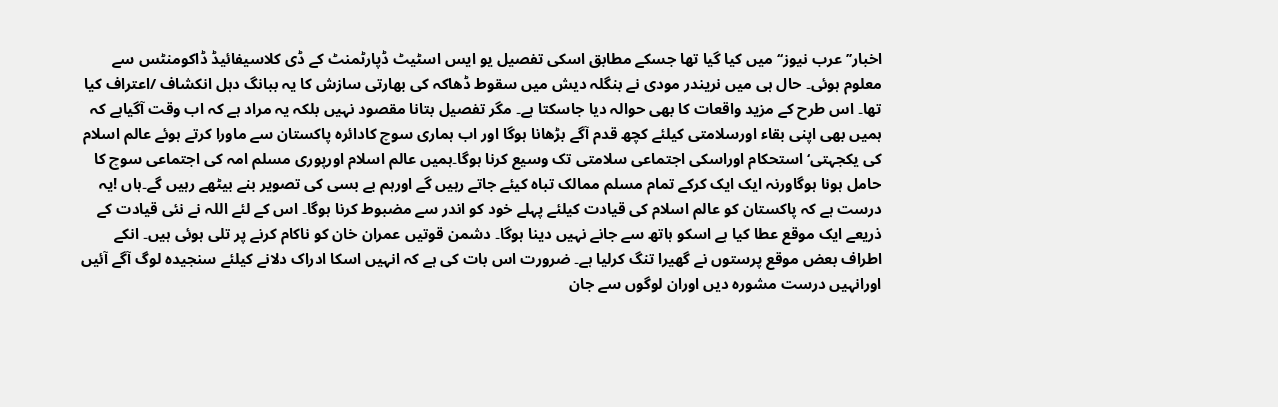اخبار’’عرب نیوز‘‘ میں کیا گیا تھا جسکے مطابق اسکی تفصیل یو ایس اسٹیٹ ڈپارٹمنٹ کے ڈی کلاسیفائیڈ ڈاکومنٹس سے معلوم ہوئی۔ حال ہی میں نریندر مودی نے بنگلہ دیش میں سقوط ڈھاکہ کی بھارتی سازش کا یہ ببانگ دہل انکشاف /اعتراف کیا تھا۔ اس طرح کے مزید واقعات کا بھی حوالہ دیا جاسکتا ہے۔ مگر تفصیل بتانا مقصود نہیں بلکہ یہ مراد ہے کہ اب وقت آگیاہے کہ ہمیں بھی اپنی بقاء اورسلامتی کیلئے کچھ قدم آگے بڑھانا ہوگا اور اب ہماری سوچ کادائرہ پاکستان سے ماورا کرتے ہوئے عالم اسلام کی یکجہتی‘ استحکام اوراسکی اجتماعی سلامتی تک وسیع کرنا ہوگا۔ہمیں عالم اسلام اورپوری مسلم امہ کی اجتماعی سوچ کا حامل ہونا ہوگاورنہ ایک ایک کرکے تمام مسلم ممالک تباہ کیئے جاتے رہیں گے اورہم بے بسی کی تصویر بنے بیٹھے رہیں گے۔ہاں !یہ درست ہے کہ پاکستان کو عالم اسلام کی قیادت کیلئے پہلے خود کو اندر سے مضبوط کرنا ہوگا۔ اس کے لئے اللہ نے نئی قیادت کے ذریعے ایک موقع عطا کیا ہے اسکو ہاتھ سے جانے نہیں دینا ہوگا۔ دشمن قوتیں عمران خان کو ناکام کرنے پر تلی ہوئی ہیں۔ انکے اطراف بعض موقع پرستوں نے گھیرا تنگ کرلیا ہے۔ ضرورت اس بات کی ہے کہ انہیں اسکا ادراک دلانے کیلئے سنجیدہ لوگ آگے آئیں اورانہیں درست مشورہ دیں اوران لوگوں سے جان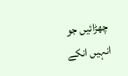چھڑائیں جو انہیں انکے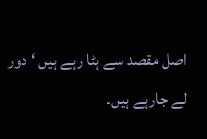اصل مقصد سے ہٹا رہے ہیں ‘ دور لے جارہے ہیں۔